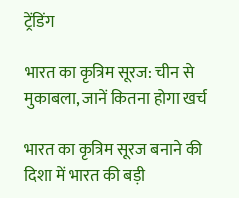ट्रेंडिंग

भारत का कृत्रिम सूरज: चीन से मुकाबला, जानें कितना होगा खर्च

भारत का कृत्रिम सूरज बनाने की दिशा में भारत की बड़ी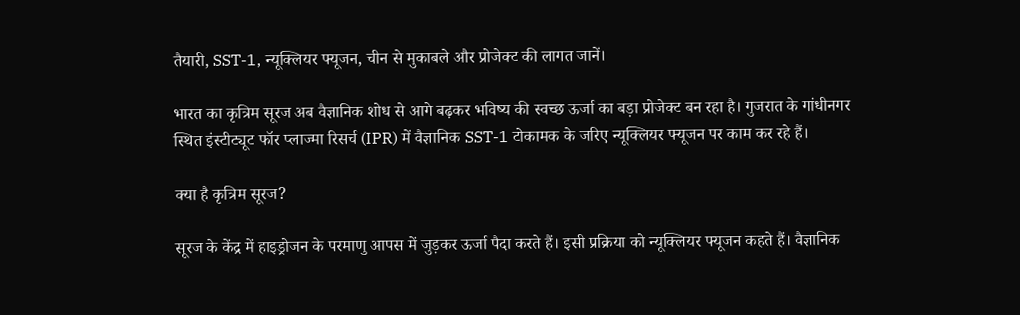तैयारी, SST-1, न्यूक्लियर फ्यूजन, चीन से मुकाबले और प्रोजेक्ट की लागत जानें।

भारत का कृत्रिम सूरज अब वैज्ञानिक शोध से आगे बढ़कर भविष्य की स्वच्छ ऊर्जा का बड़ा प्रोजेक्ट बन रहा है। गुजरात के गांधीनगर स्थित इंस्टीट्यूट फॉर प्लाज्मा रिसर्च (IPR) में वैज्ञानिक SST-1 टोकामक के जरिए न्यूक्लियर फ्यूजन पर काम कर रहे हैं।

क्या है कृत्रिम सूरज?

सूरज के केंद्र में हाइड्रोजन के परमाणु आपस में जुड़कर ऊर्जा पैदा करते हैं। इसी प्रक्रिया को न्यूक्लियर फ्यूजन कहते हैं। वैज्ञानिक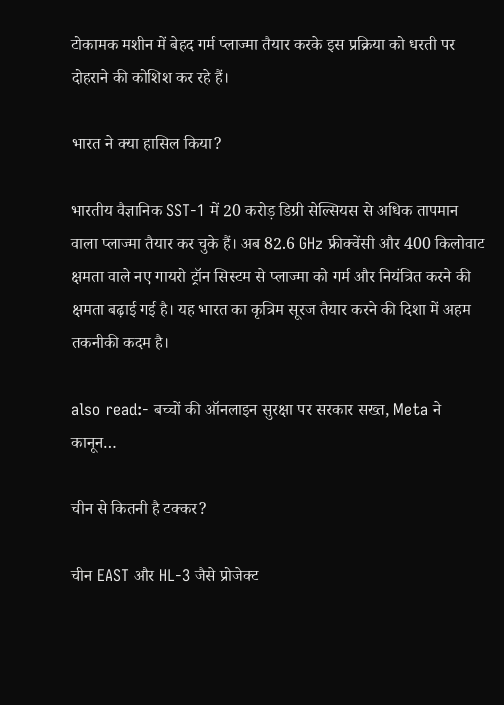टोकामक मशीन में बेहद गर्म प्लाज्मा तैयार करके इस प्रक्रिया को धरती पर दोहराने की कोशिश कर रहे हैं।

भारत ने क्या हासिल किया?

भारतीय वैज्ञानिक SST-1 में 20 करोड़ डिग्री सेल्सियस से अधिक तापमान वाला प्लाज्मा तैयार कर चुके हैं। अब 82.6 GHz फ्रीक्वेंसी और 400 किलोवाट क्षमता वाले नए गायरो ट्रॉन सिस्टम से प्लाज्मा को गर्म और नियंत्रित करने की क्षमता बढ़ाई गई है। यह भारत का कृत्रिम सूरज तैयार करने की दिशा में अहम तकनीकी कदम है।

also read:- बच्चों की ऑनलाइन सुरक्षा पर सरकार सख्त, Meta ने कानून…

चीन से कितनी है टक्कर?

चीन EAST और HL-3 जैसे प्रोजेक्ट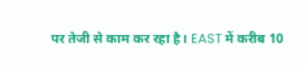पर तेजी से काम कर रहा है। EAST में करीब 10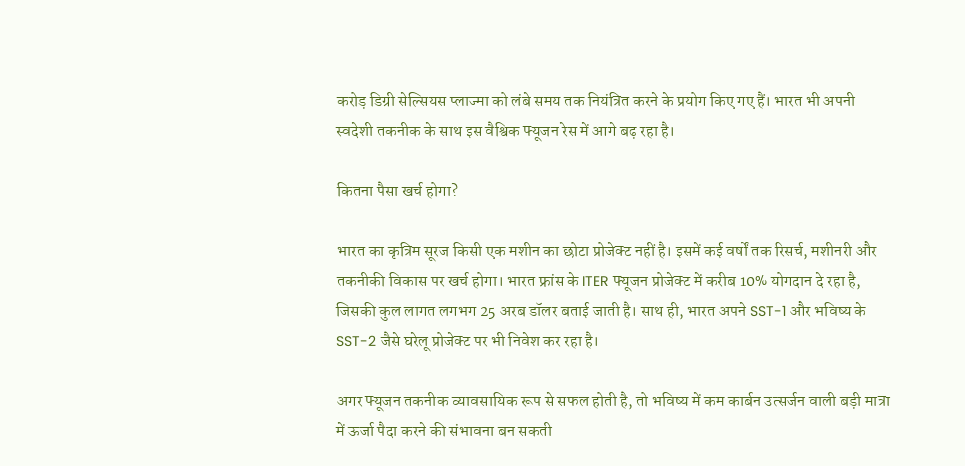करोड़ डिग्री सेल्सियस प्लाज्मा को लंबे समय तक नियंत्रित करने के प्रयोग किए गए हैं। भारत भी अपनी स्वदेशी तकनीक के साथ इस वैश्विक फ्यूजन रेस में आगे बढ़ रहा है।

कितना पैसा खर्च होगा?

भारत का कृत्रिम सूरज किसी एक मशीन का छोटा प्रोजेक्ट नहीं है। इसमें कई वर्षों तक रिसर्च, मशीनरी और तकनीकी विकास पर खर्च होगा। भारत फ्रांस के ITER फ्यूजन प्रोजेक्ट में करीब 10% योगदान दे रहा है, जिसकी कुल लागत लगभग 25 अरब डॉलर बताई जाती है। साथ ही, भारत अपने SST-1 और भविष्य के SST-2 जैसे घरेलू प्रोजेक्ट पर भी निवेश कर रहा है।

अगर फ्यूजन तकनीक व्यावसायिक रूप से सफल होती है, तो भविष्य में कम कार्बन उत्सर्जन वाली बड़ी मात्रा में ऊर्जा पैदा करने की संभावना बन सकती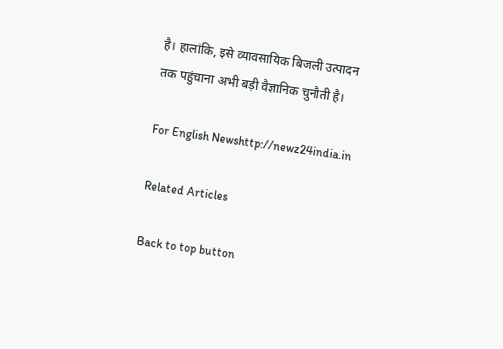है। हालांकि, इसे व्यावसायिक बिजली उत्पादन तक पहुंचाना अभी बड़ी वैज्ञानिक चुनौती है।

For English Newshttp://newz24india.in

Related Articles

Back to top button